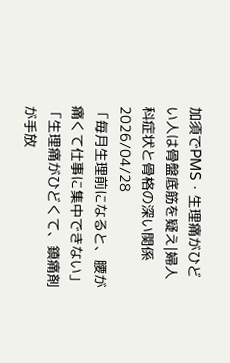加須でPMS・生理痛がひどい人は骨盤底筋を疑え|婦人科症状と骨格の深い関係
2026/04/28
「毎月生理前になると、腰が痛くて仕事に集中できない」
「生理痛がひどくて、鎮痛剤が手放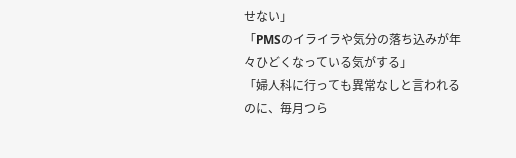せない」
「PMSのイライラや気分の落ち込みが年々ひどくなっている気がする」
「婦人科に行っても異常なしと言われるのに、毎月つら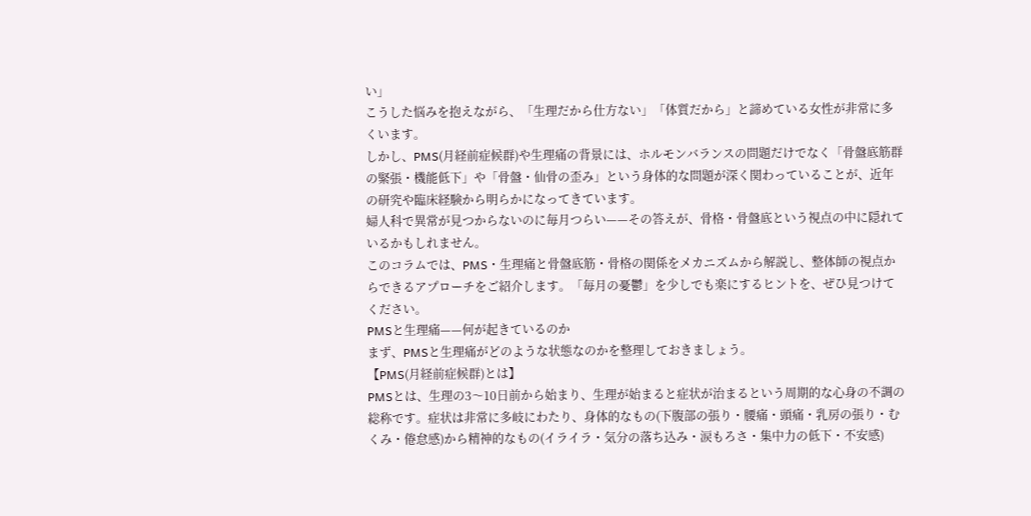い」
こうした悩みを抱えながら、「生理だから仕方ない」「体質だから」と諦めている女性が非常に多くいます。
しかし、PMS(月経前症候群)や生理痛の背景には、ホルモンバランスの問題だけでなく「骨盤底筋群の緊張・機能低下」や「骨盤・仙骨の歪み」という身体的な問題が深く関わっていることが、近年の研究や臨床経験から明らかになってきています。
婦人科で異常が見つからないのに毎月つらい——その答えが、骨格・骨盤底という視点の中に隠れているかもしれません。
このコラムでは、PMS・生理痛と骨盤底筋・骨格の関係をメカニズムから解説し、整体師の視点からできるアプローチをご紹介します。「毎月の憂鬱」を少しでも楽にするヒントを、ぜひ見つけてください。
PMSと生理痛——何が起きているのか
まず、PMSと生理痛がどのような状態なのかを整理しておきましょう。
【PMS(月経前症候群)とは】
PMSとは、生理の3〜10日前から始まり、生理が始まると症状が治まるという周期的な心身の不調の総称です。症状は非常に多岐にわたり、身体的なもの(下腹部の張り・腰痛・頭痛・乳房の張り・むくみ・倦怠感)から精神的なもの(イライラ・気分の落ち込み・涙もろさ・集中力の低下・不安感)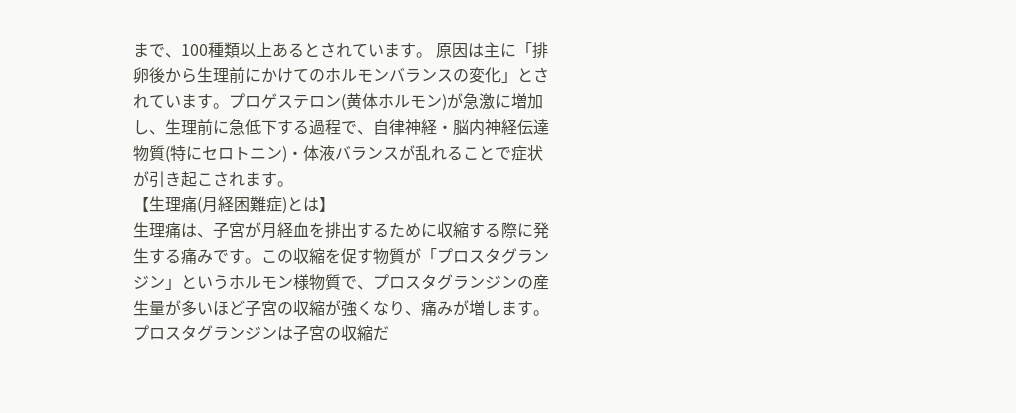まで、100種類以上あるとされています。 原因は主に「排卵後から生理前にかけてのホルモンバランスの変化」とされています。プロゲステロン(黄体ホルモン)が急激に増加し、生理前に急低下する過程で、自律神経・脳内神経伝達物質(特にセロトニン)・体液バランスが乱れることで症状が引き起こされます。
【生理痛(月経困難症)とは】
生理痛は、子宮が月経血を排出するために収縮する際に発生する痛みです。この収縮を促す物質が「プロスタグランジン」というホルモン様物質で、プロスタグランジンの産生量が多いほど子宮の収縮が強くなり、痛みが増します。 プロスタグランジンは子宮の収縮だ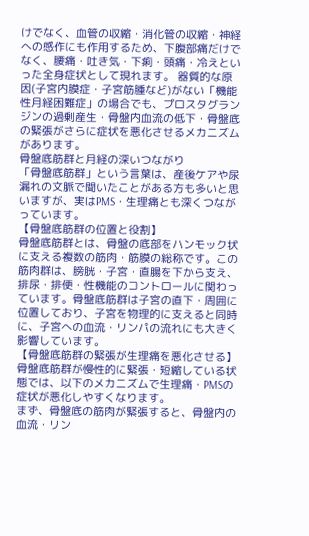けでなく、血管の収縮・消化管の収縮・神経への感作にも作用するため、下腹部痛だけでなく、腰痛・吐き気・下痢・頭痛・冷えといった全身症状として現れます。 器質的な原因(子宮内膜症・子宮筋腫など)がない「機能性月経困難症」の場合でも、プロスタグランジンの過剰産生・骨盤内血流の低下・骨盤底の緊張がさらに症状を悪化させるメカニズムがあります。
骨盤底筋群と月経の深いつながり
「骨盤底筋群」という言葉は、産後ケアや尿漏れの文脈で聞いたことがある方も多いと思いますが、実はPMS・生理痛とも深くつながっています。
【骨盤底筋群の位置と役割】
骨盤底筋群とは、骨盤の底部をハンモック状に支える複数の筋肉・筋膜の総称です。この筋肉群は、膀胱・子宮・直腸を下から支え、排尿・排便・性機能のコントロールに関わっています。骨盤底筋群は子宮の直下・周囲に位置しており、子宮を物理的に支えると同時に、子宮への血流・リンパの流れにも大きく影響しています。
【骨盤底筋群の緊張が生理痛を悪化させる】
骨盤底筋群が慢性的に緊張・短縮している状態では、以下のメカニズムで生理痛・PMSの症状が悪化しやすくなります。
まず、骨盤底の筋肉が緊張すると、骨盤内の血流・リン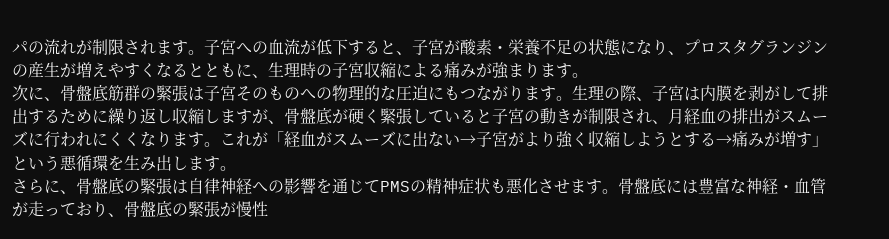パの流れが制限されます。子宮への血流が低下すると、子宮が酸素・栄養不足の状態になり、プロスタグランジンの産生が増えやすくなるとともに、生理時の子宮収縮による痛みが強まります。
次に、骨盤底筋群の緊張は子宮そのものへの物理的な圧迫にもつながります。生理の際、子宮は内膜を剥がして排出するために繰り返し収縮しますが、骨盤底が硬く緊張していると子宮の動きが制限され、月経血の排出がスムーズに行われにくくなります。これが「経血がスムーズに出ない→子宮がより強く収縮しようとする→痛みが増す」という悪循環を生み出します。
さらに、骨盤底の緊張は自律神経への影響を通じてPMSの精神症状も悪化させます。骨盤底には豊富な神経・血管が走っており、骨盤底の緊張が慢性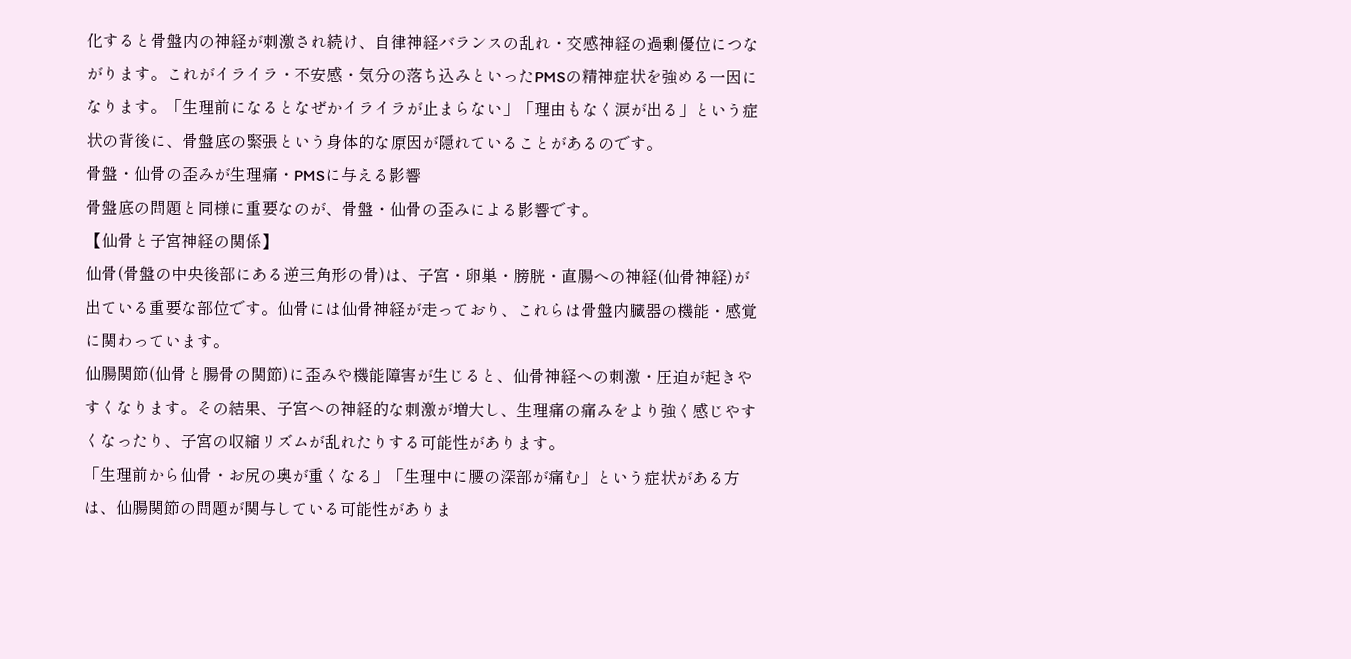化すると骨盤内の神経が刺激され続け、自律神経バランスの乱れ・交感神経の過剰優位につながります。これがイライラ・不安感・気分の落ち込みといったPMSの精神症状を強める一因になります。「生理前になるとなぜかイライラが止まらない」「理由もなく涙が出る」という症状の背後に、骨盤底の緊張という身体的な原因が隠れていることがあるのです。
骨盤・仙骨の歪みが生理痛・PMSに与える影響
骨盤底の問題と同様に重要なのが、骨盤・仙骨の歪みによる影響です。
【仙骨と子宮神経の関係】
仙骨(骨盤の中央後部にある逆三角形の骨)は、子宮・卵巣・膀胱・直腸への神経(仙骨神経)が出ている重要な部位です。仙骨には仙骨神経が走っており、これらは骨盤内臓器の機能・感覚に関わっています。
仙腸関節(仙骨と腸骨の関節)に歪みや機能障害が生じると、仙骨神経への刺激・圧迫が起きやすくなります。その結果、子宮への神経的な刺激が増大し、生理痛の痛みをより強く感じやすくなったり、子宮の収縮リズムが乱れたりする可能性があります。
「生理前から仙骨・お尻の奥が重くなる」「生理中に腰の深部が痛む」という症状がある方は、仙腸関節の問題が関与している可能性がありま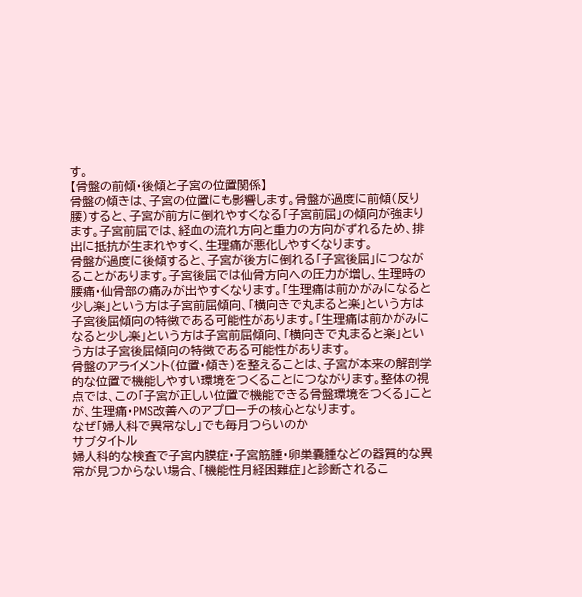す。
【骨盤の前傾・後傾と子宮の位置関係】
骨盤の傾きは、子宮の位置にも影響します。骨盤が過度に前傾(反り腰)すると、子宮が前方に倒れやすくなる「子宮前屈」の傾向が強まります。子宮前屈では、経血の流れ方向と重力の方向がずれるため、排出に抵抗が生まれやすく、生理痛が悪化しやすくなります。
骨盤が過度に後傾すると、子宮が後方に倒れる「子宮後屈」につながることがあります。子宮後屈では仙骨方向への圧力が増し、生理時の腰痛・仙骨部の痛みが出やすくなります。「生理痛は前かがみになると少し楽」という方は子宮前屈傾向、「横向きで丸まると楽」という方は子宮後屈傾向の特徴である可能性があります。「生理痛は前かがみになると少し楽」という方は子宮前屈傾向、「横向きで丸まると楽」という方は子宮後屈傾向の特徴である可能性があります。
骨盤のアライメント(位置・傾き)を整えることは、子宮が本来の解剖学的な位置で機能しやすい環境をつくることにつながります。整体の視点では、この「子宮が正しい位置で機能できる骨盤環境をつくる」ことが、生理痛・PMS改善へのアプローチの核心となります。
なぜ「婦人科で異常なし」でも毎月つらいのか
サブタイトル
婦人科的な検査で子宮内膜症・子宮筋腫・卵巣嚢腫などの器質的な異常が見つからない場合、「機能性月経困難症」と診断されるこ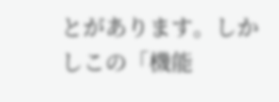とがあります。しかしこの「機能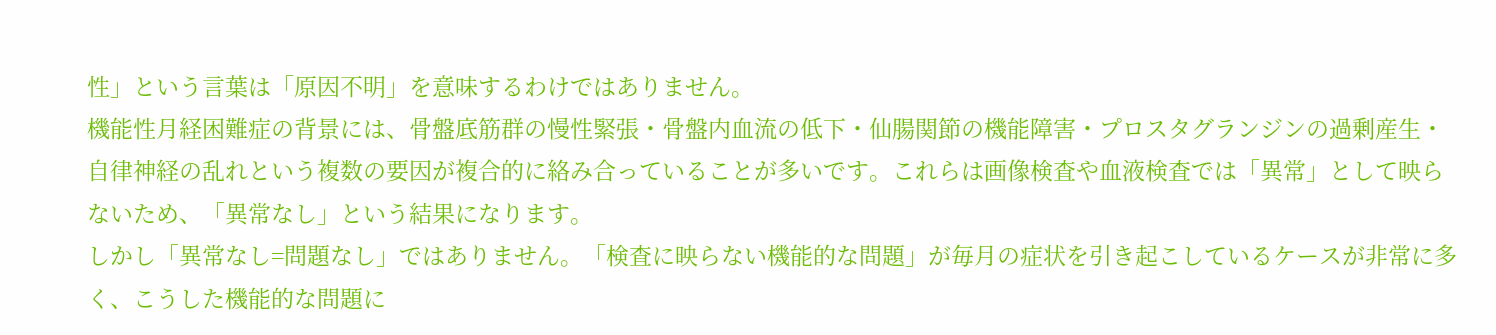性」という言葉は「原因不明」を意味するわけではありません。
機能性月経困難症の背景には、骨盤底筋群の慢性緊張・骨盤内血流の低下・仙腸関節の機能障害・プロスタグランジンの過剰産生・自律神経の乱れという複数の要因が複合的に絡み合っていることが多いです。これらは画像検査や血液検査では「異常」として映らないため、「異常なし」という結果になります。
しかし「異常なし=問題なし」ではありません。「検査に映らない機能的な問題」が毎月の症状を引き起こしているケースが非常に多く、こうした機能的な問題に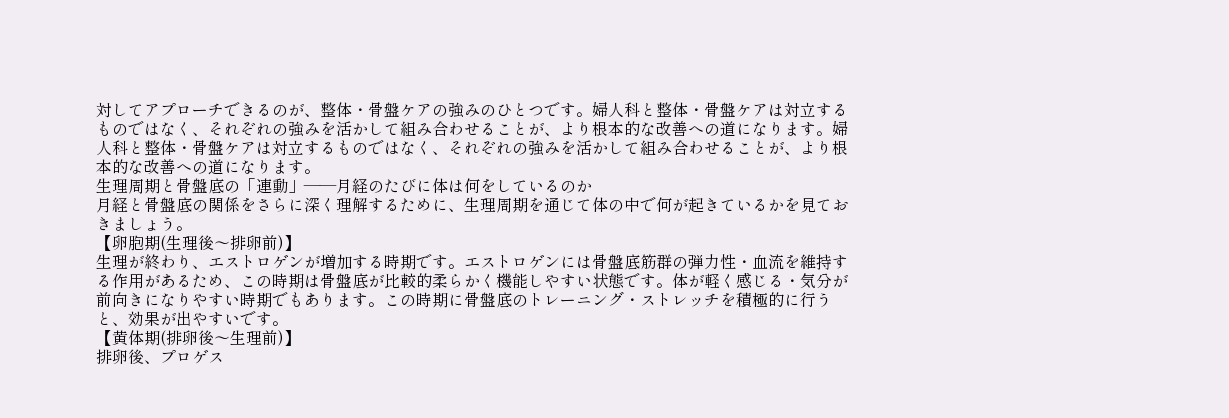対してアプローチできるのが、整体・骨盤ケアの強みのひとつです。婦人科と整体・骨盤ケアは対立するものではなく、それぞれの強みを活かして組み合わせることが、より根本的な改善への道になります。婦人科と整体・骨盤ケアは対立するものではなく、それぞれの強みを活かして組み合わせることが、より根本的な改善への道になります。
生理周期と骨盤底の「連動」——月経のたびに体は何をしているのか
月経と骨盤底の関係をさらに深く理解するために、生理周期を通じて体の中で何が起きているかを見ておきましょう。
【卵胞期(生理後〜排卵前)】
生理が終わり、エストロゲンが増加する時期です。エストロゲンには骨盤底筋群の弾力性・血流を維持する作用があるため、この時期は骨盤底が比較的柔らかく機能しやすい状態です。体が軽く感じる・気分が前向きになりやすい時期でもあります。この時期に骨盤底のトレーニング・ストレッチを積極的に行うと、効果が出やすいです。
【黄体期(排卵後〜生理前)】
排卵後、プロゲス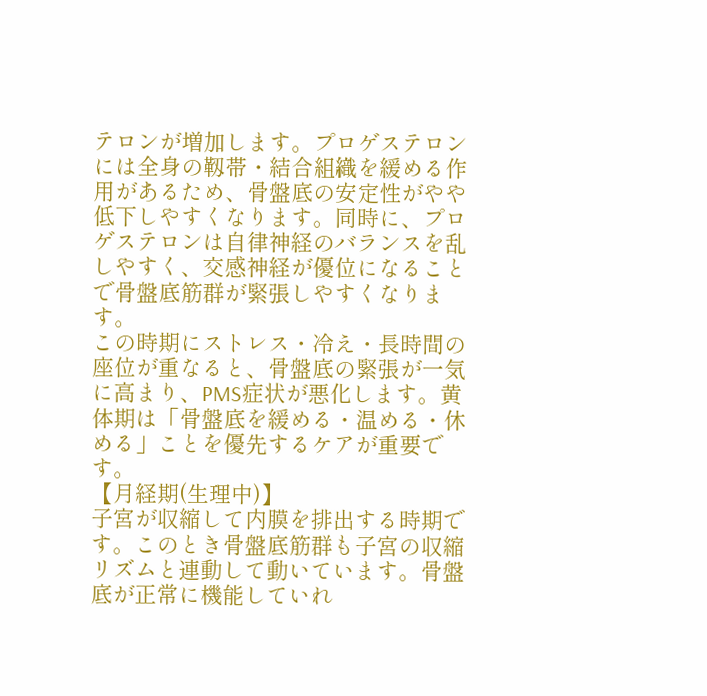テロンが増加します。プロゲステロンには全身の靱帯・結合組織を緩める作用があるため、骨盤底の安定性がやや低下しやすくなります。同時に、プロゲステロンは自律神経のバランスを乱しやすく、交感神経が優位になることで骨盤底筋群が緊張しやすくなります。
この時期にストレス・冷え・長時間の座位が重なると、骨盤底の緊張が一気に高まり、PMS症状が悪化します。黄体期は「骨盤底を緩める・温める・休める」ことを優先するケアが重要です。
【月経期(生理中)】
子宮が収縮して内膜を排出する時期です。このとき骨盤底筋群も子宮の収縮リズムと連動して動いています。骨盤底が正常に機能していれ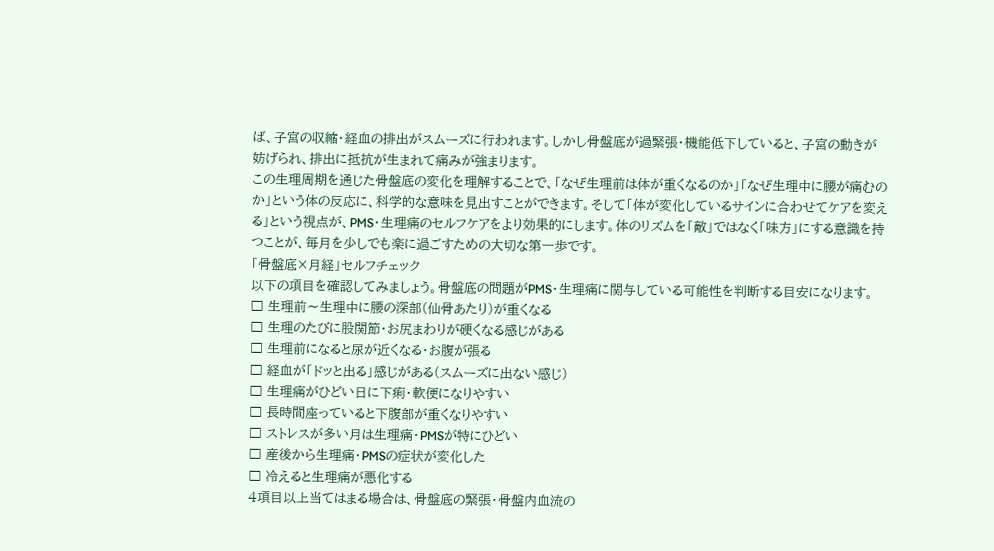ば、子宮の収縮・経血の排出がスムーズに行われます。しかし骨盤底が過緊張・機能低下していると、子宮の動きが妨げられ、排出に抵抗が生まれて痛みが強まります。
この生理周期を通じた骨盤底の変化を理解することで、「なぜ生理前は体が重くなるのか」「なぜ生理中に腰が痛むのか」という体の反応に、科学的な意味を見出すことができます。そして「体が変化しているサインに合わせてケアを変える」という視点が、PMS・生理痛のセルフケアをより効果的にします。体のリズムを「敵」ではなく「味方」にする意識を持つことが、毎月を少しでも楽に過ごすための大切な第一歩です。
「骨盤底×月経」セルフチェック
以下の項目を確認してみましょう。骨盤底の問題がPMS・生理痛に関与している可能性を判断する目安になります。
□ 生理前〜生理中に腰の深部(仙骨あたり)が重くなる
□ 生理のたびに股関節・お尻まわりが硬くなる感じがある
□ 生理前になると尿が近くなる・お腹が張る
□ 経血が「ドッと出る」感じがある(スムーズに出ない感じ)
□ 生理痛がひどい日に下痢・軟便になりやすい
□ 長時間座っていると下腹部が重くなりやすい
□ ストレスが多い月は生理痛・PMSが特にひどい
□ 産後から生理痛・PMSの症状が変化した
□ 冷えると生理痛が悪化する
4項目以上当てはまる場合は、骨盤底の緊張・骨盤内血流の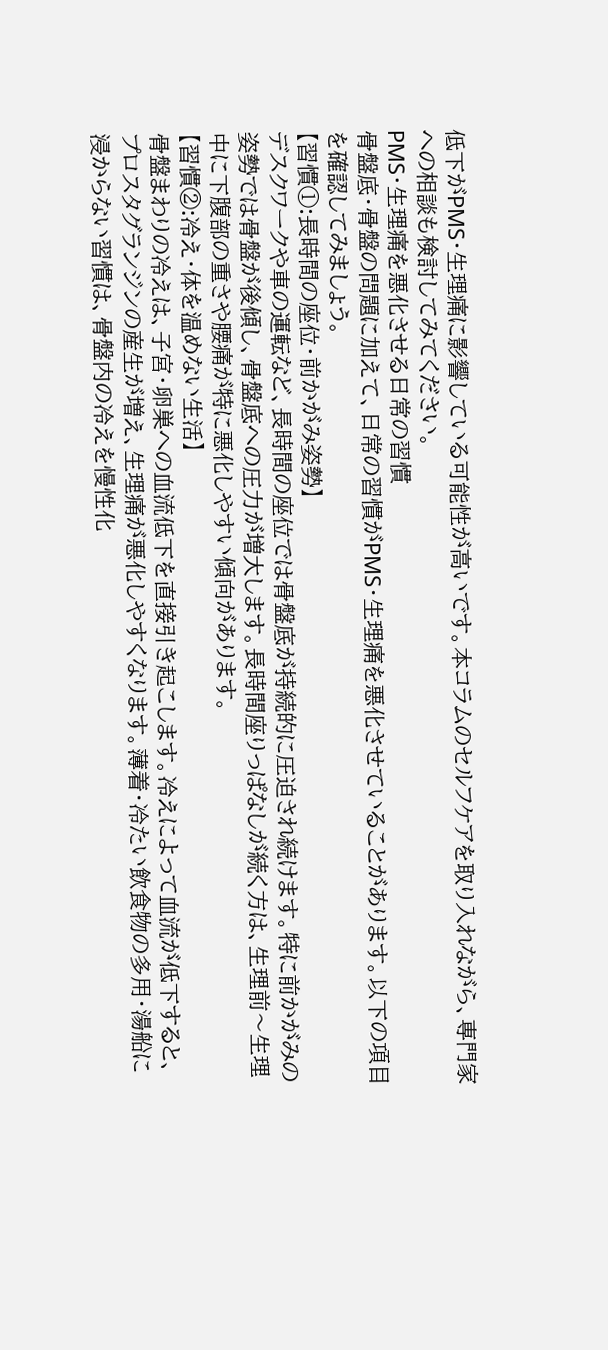低下がPMS・生理痛に影響している可能性が高いです。本コラムのセルフケアを取り入れながら、専門家への相談も検討してみてください。
PMS・生理痛を悪化させる日常の習慣
骨盤底・骨盤の問題に加えて、日常の習慣がPMS・生理痛を悪化させていることがあります。以下の項目を確認してみましょう。
【習慣①:長時間の座位・前かがみ姿勢】
デスクワークや車の運転など、長時間の座位では骨盤底が持続的に圧迫され続けます。特に前かがみの姿勢では骨盤が後傾し、骨盤底への圧力が増大します。長時間座りっぱなしが続く方は、生理前〜生理中に下腹部の重さや腰痛が特に悪化しやすい傾向があります。
【習慣②:冷え・体を温めない生活】
骨盤まわりの冷えは、子宮・卵巣への血流低下を直接引き起こします。冷えによって血流が低下すると、プロスタグランジンの産生が増え、生理痛が悪化しやすくなります。薄着・冷たい飲食物の多用・湯船に浸からない習慣は、骨盤内の冷えを慢性化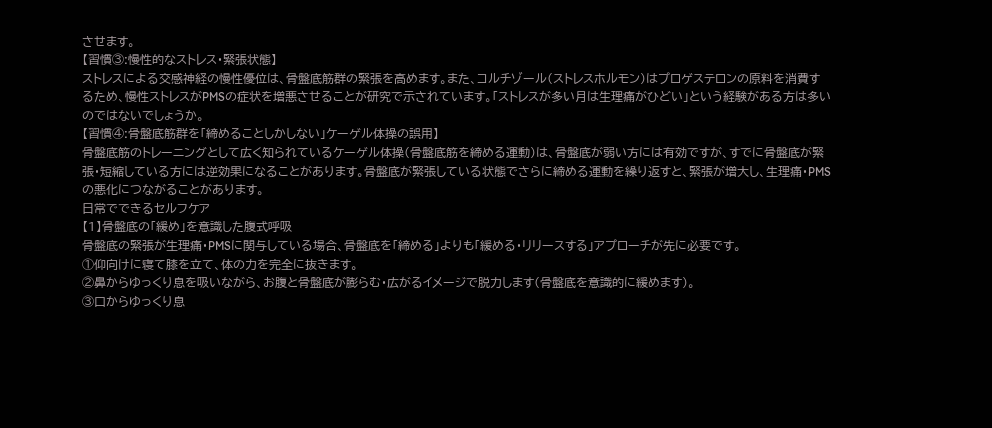させます。
【習慣③:慢性的なストレス・緊張状態】
ストレスによる交感神経の慢性優位は、骨盤底筋群の緊張を高めます。また、コルチゾール(ストレスホルモン)はプロゲステロンの原料を消費するため、慢性ストレスがPMSの症状を増悪させることが研究で示されています。「ストレスが多い月は生理痛がひどい」という経験がある方は多いのではないでしょうか。
【習慣④:骨盤底筋群を「締めることしかしない」ケーゲル体操の誤用】
骨盤底筋のトレーニングとして広く知られているケーゲル体操(骨盤底筋を締める運動)は、骨盤底が弱い方には有効ですが、すでに骨盤底が緊張・短縮している方には逆効果になることがあります。骨盤底が緊張している状態でさらに締める運動を繰り返すと、緊張が増大し、生理痛・PMSの悪化につながることがあります。
日常でできるセルフケア
【1】骨盤底の「緩め」を意識した腹式呼吸
骨盤底の緊張が生理痛・PMSに関与している場合、骨盤底を「締める」よりも「緩める・リリースする」アプローチが先に必要です。
①仰向けに寝て膝を立て、体の力を完全に抜きます。
②鼻からゆっくり息を吸いながら、お腹と骨盤底が膨らむ・広がるイメージで脱力します(骨盤底を意識的に緩めます)。
③口からゆっくり息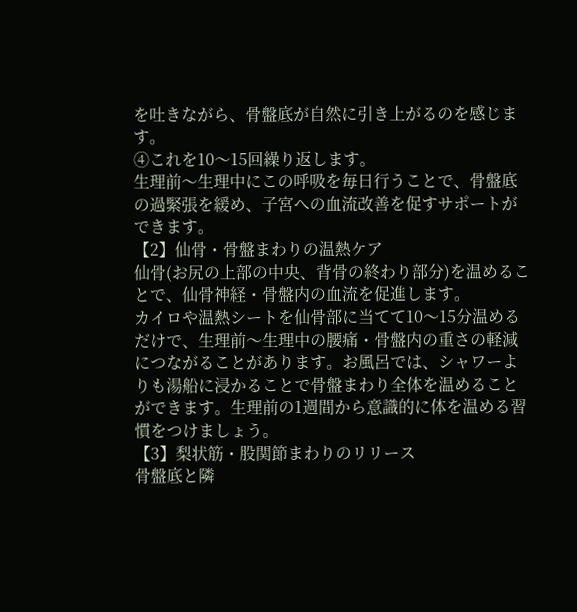を吐きながら、骨盤底が自然に引き上がるのを感じます。
④これを10〜15回繰り返します。
生理前〜生理中にこの呼吸を毎日行うことで、骨盤底の過緊張を緩め、子宮への血流改善を促すサポートができます。
【2】仙骨・骨盤まわりの温熱ケア
仙骨(お尻の上部の中央、背骨の終わり部分)を温めることで、仙骨神経・骨盤内の血流を促進します。
カイロや温熱シートを仙骨部に当てて10〜15分温めるだけで、生理前〜生理中の腰痛・骨盤内の重さの軽減につながることがあります。お風呂では、シャワーよりも湯船に浸かることで骨盤まわり全体を温めることができます。生理前の1週間から意識的に体を温める習慣をつけましょう。
【3】梨状筋・股関節まわりのリリース
骨盤底と隣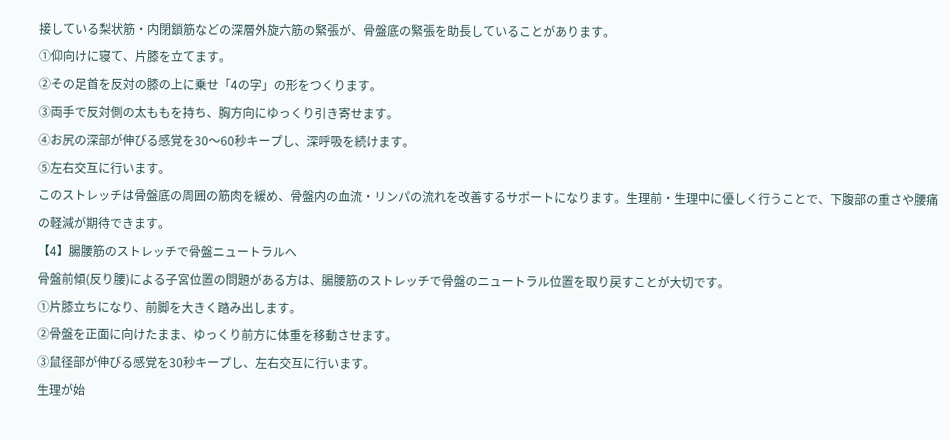接している梨状筋・内閉鎖筋などの深層外旋六筋の緊張が、骨盤底の緊張を助長していることがあります。
①仰向けに寝て、片膝を立てます。
②その足首を反対の膝の上に乗せ「4の字」の形をつくります。
③両手で反対側の太ももを持ち、胸方向にゆっくり引き寄せます。
④お尻の深部が伸びる感覚を30〜60秒キープし、深呼吸を続けます。
⑤左右交互に行います。
このストレッチは骨盤底の周囲の筋肉を緩め、骨盤内の血流・リンパの流れを改善するサポートになります。生理前・生理中に優しく行うことで、下腹部の重さや腰痛の軽減が期待できます。
【4】腸腰筋のストレッチで骨盤ニュートラルへ
骨盤前傾(反り腰)による子宮位置の問題がある方は、腸腰筋のストレッチで骨盤のニュートラル位置を取り戻すことが大切です。
①片膝立ちになり、前脚を大きく踏み出します。
②骨盤を正面に向けたまま、ゆっくり前方に体重を移動させます。
③鼠径部が伸びる感覚を30秒キープし、左右交互に行います。
生理が始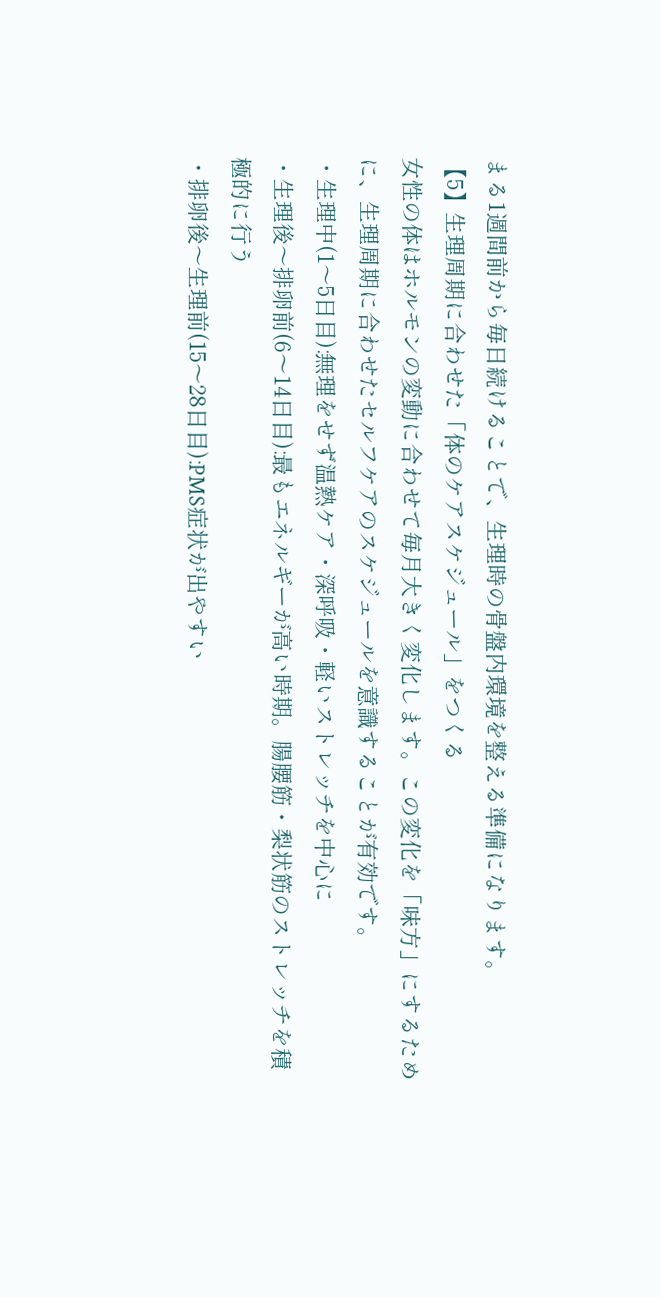まる1週間前から毎日続けることで、生理時の骨盤内環境を整える準備になります。
【5】生理周期に合わせた「体のケアスケジュール」をつくる
女性の体はホルモンの変動に合わせて毎月大きく変化します。この変化を「味方」にするために、生理周期に合わせたセルフケアのスケジュールを意識することが有効です。
・生理中(1〜5日目):無理をせず温熱ケア・深呼吸・軽いストレッチを中心に
・生理後〜排卵前(6〜14日目):最もエネルギーが高い時期。腸腰筋・梨状筋のストレッチを積極的に行う
・排卵後〜生理前(15〜28日目):PMS症状が出やすい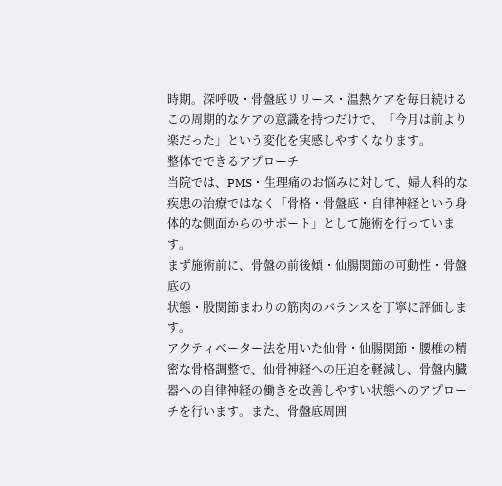時期。深呼吸・骨盤底リリース・温熱ケアを毎日続ける
この周期的なケアの意識を持つだけで、「今月は前より楽だった」という変化を実感しやすくなります。
整体でできるアプローチ
当院では、PMS・生理痛のお悩みに対して、婦人科的な疾患の治療ではなく「骨格・骨盤底・自律神経という身体的な側面からのサポート」として施術を行っています。
まず施術前に、骨盤の前後傾・仙腸関節の可動性・骨盤底の
状態・股関節まわりの筋肉のバランスを丁寧に評価します。
アクティベーター法を用いた仙骨・仙腸関節・腰椎の精密な骨格調整で、仙骨神経への圧迫を軽減し、骨盤内臓器への自律神経の働きを改善しやすい状態へのアプローチを行います。また、骨盤底周囲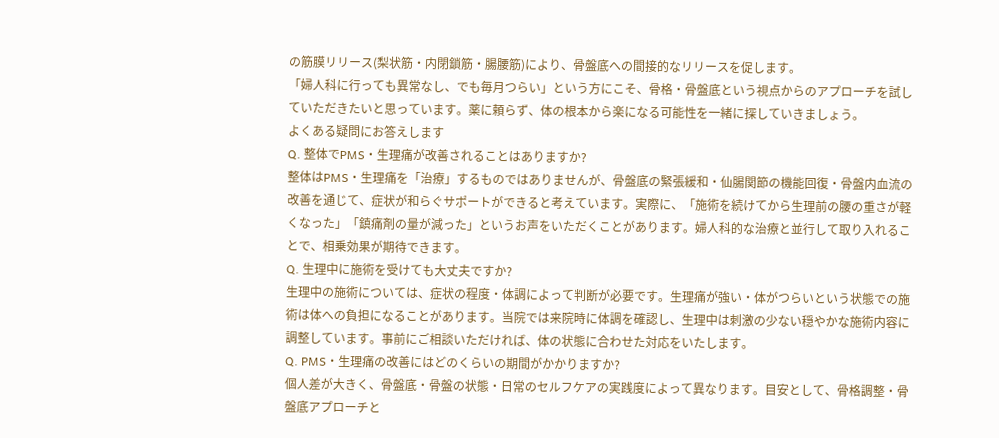の筋膜リリース(梨状筋・内閉鎖筋・腸腰筋)により、骨盤底への間接的なリリースを促します。
「婦人科に行っても異常なし、でも毎月つらい」という方にこそ、骨格・骨盤底という視点からのアプローチを試していただきたいと思っています。薬に頼らず、体の根本から楽になる可能性を一緒に探していきましょう。
よくある疑問にお答えします
Q. 整体でPMS・生理痛が改善されることはありますか?
整体はPMS・生理痛を「治療」するものではありませんが、骨盤底の緊張緩和・仙腸関節の機能回復・骨盤内血流の改善を通じて、症状が和らぐサポートができると考えています。実際に、「施術を続けてから生理前の腰の重さが軽くなった」「鎮痛剤の量が減った」というお声をいただくことがあります。婦人科的な治療と並行して取り入れることで、相乗効果が期待できます。
Q. 生理中に施術を受けても大丈夫ですか?
生理中の施術については、症状の程度・体調によって判断が必要です。生理痛が強い・体がつらいという状態での施術は体への負担になることがあります。当院では来院時に体調を確認し、生理中は刺激の少ない穏やかな施術内容に調整しています。事前にご相談いただければ、体の状態に合わせた対応をいたします。
Q. PMS・生理痛の改善にはどのくらいの期間がかかりますか?
個人差が大きく、骨盤底・骨盤の状態・日常のセルフケアの実践度によって異なります。目安として、骨格調整・骨盤底アプローチと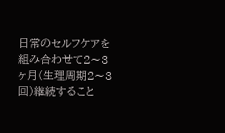日常のセルフケアを組み合わせて2〜3ヶ月(生理周期2〜3回)継続すること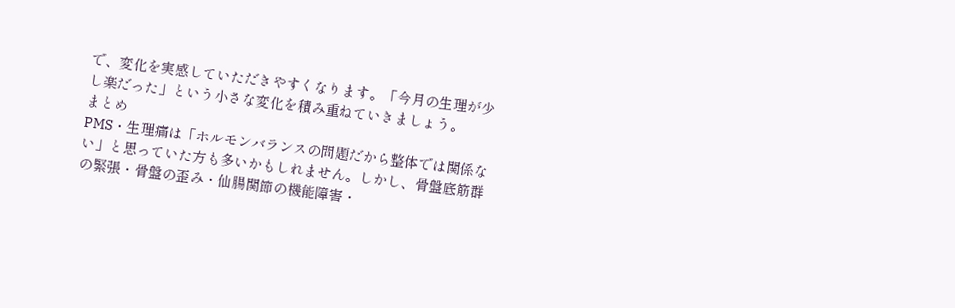で、変化を実感していただきやすくなります。「今月の生理が少し楽だった」という小さな変化を積み重ねていきましょう。
まとめ
PMS・生理痛は「ホルモンバランスの問題だから整体では関係ない」と思っていた方も多いかもしれません。しかし、骨盤底筋群の緊張・骨盤の歪み・仙腸関節の機能障害・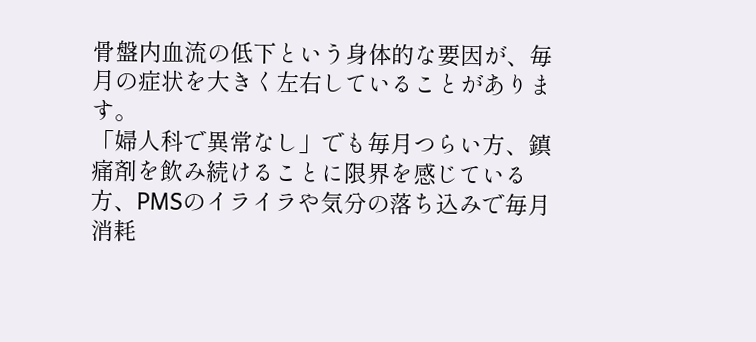骨盤内血流の低下という身体的な要因が、毎月の症状を大きく左右していることがあります。
「婦人科で異常なし」でも毎月つらい方、鎮痛剤を飲み続けることに限界を感じている方、PMSのイライラや気分の落ち込みで毎月消耗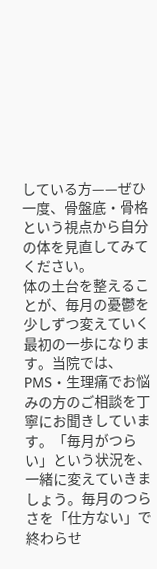している方——ぜひ一度、骨盤底・骨格という視点から自分の体を見直してみてください。
体の土台を整えることが、毎月の憂鬱を少しずつ変えていく最初の一歩になります。当院では、PMS・生理痛でお悩みの方のご相談を丁寧にお聞きしています。「毎月がつらい」という状況を、一緒に変えていきましょう。毎月のつらさを「仕方ない」で終わらせ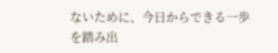ないために、今日からできる一歩を踏み出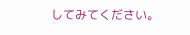してみてください。